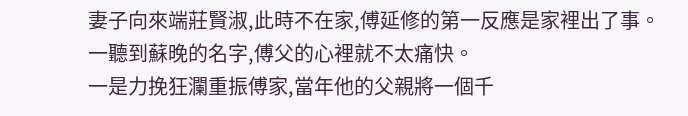妻子向來端莊賢淑,此時不在家,傅延修的第一反應是家裡出了事。
一聽到蘇晚的名字,傅父的心裡就不太痛快。
一是力挽狂瀾重振傅家,當年他的父親將一個千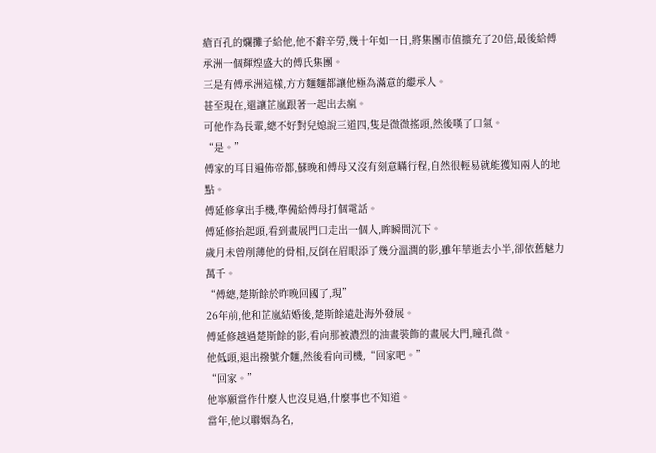瘡百孔的爛攤子給他,他不辭辛勞,幾十年如一日,將集團市值擴充了20倍,最後給傅承洲一個輝煌盛大的傅氏集團。
三是有傅承洲這樣,方方麵麵都讓他極為滿意的繼承人。
甚至現在,還讓芷嵐跟著一起出去瘋。
可他作為長輩,總不好對兒媳說三道四,隻是微微搖頭,然後嘆了口氣。
“是。”
傅家的耳目遍佈帝都,蘇晚和傅母又沒有刻意瞞行程,自然很輕易就能獲知兩人的地點。
傅延修拿出手機,準備給傅母打個電話。
傅延修抬起頭,看到畫展門口走出一個人,眸瞬間沉下。
歲月未曾削薄他的骨相,反倒在眉眼添了幾分溫潤的影,雖年華逝去小半,卻依舊魅力萬千。
“傅總,楚斯餘於昨晚回國了,現”
26年前,他和芷嵐結婚後,楚斯餘遠赴海外發展。
傅延修越過楚斯餘的影,看向那被濃烈的油畫裝飾的畫展大門,瞳孔微。
他低頭,退出撥號介麵,然後看向司機,“回家吧。”
“回家。”
他寧願當作什麼人也沒見過,什麼事也不知道。
當年,他以聯姻為名,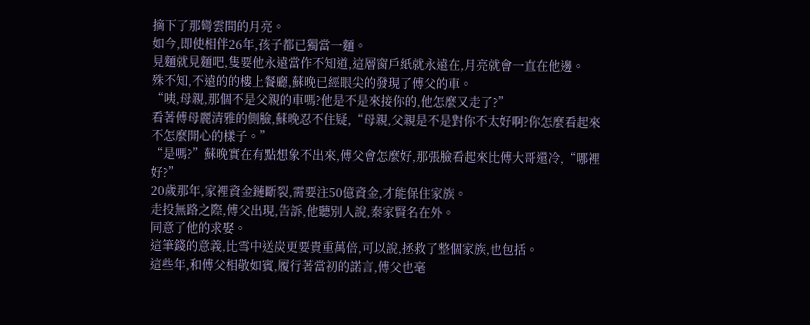摘下了那彎雲間的月亮。
如今,即使相伴26年,孩子都已獨當一麵。
見麵就見麵吧,隻要他永遠當作不知道,這層窗戶紙就永遠在,月亮就會一直在他邊。
殊不知,不遠的的樓上餐廳,蘇晚已經眼尖的發現了傅父的車。
“咦,母親,那個不是父親的車嗎?他是不是來接你的,他怎麼又走了?”
看著傅母麗清雅的側臉,蘇晚忍不住疑,“母親,父親是不是對你不太好啊?你怎麼看起來不怎麼開心的樣子。”
“是嗎?”蘇晚實在有點想象不出來,傅父會怎麼好,那張臉看起來比傅大哥還冷,“哪裡好?”
20歲那年,家裡資金鏈斷裂,需要注50億資金,才能保住家族。
走投無路之際,傅父出現,告訴,他聽別人說,秦家賢名在外。
同意了他的求娶。
這筆錢的意義,比雪中送炭更要貴重萬倍,可以說,拯救了整個家族,也包括。
這些年,和傅父相敬如賓,履行著當初的諾言,傅父也毫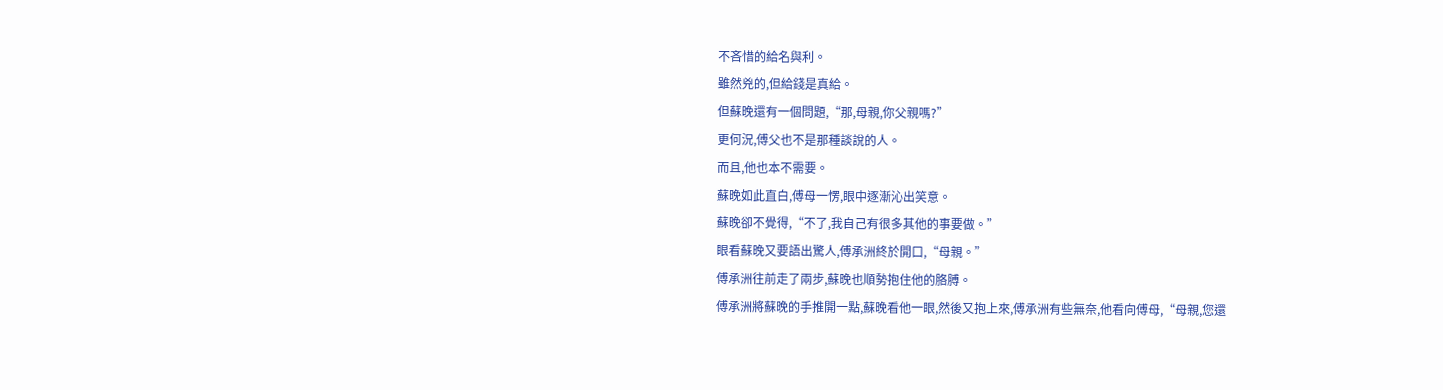不吝惜的給名與利。
雖然兇的,但給錢是真給。
但蘇晚還有一個問題,“那,母親,你父親嗎?”
更何況,傅父也不是那種談說的人。
而且,他也本不需要。
蘇晚如此直白,傅母一愣,眼中逐漸沁出笑意。
蘇晚卻不覺得,“不了,我自己有很多其他的事要做。”
眼看蘇晚又要語出驚人,傅承洲終於開口,“母親。”
傅承洲往前走了兩步,蘇晚也順勢抱住他的胳膊。
傅承洲將蘇晚的手推開一點,蘇晚看他一眼,然後又抱上來,傅承洲有些無奈,他看向傅母,“母親,您還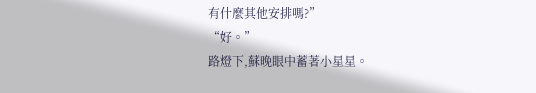有什麼其他安排嗎?”
“好。”
路燈下,蘇晚眼中蓄著小星星。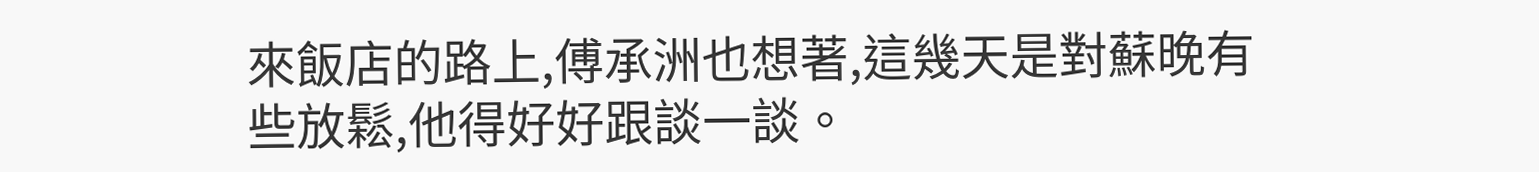來飯店的路上,傅承洲也想著,這幾天是對蘇晚有些放鬆,他得好好跟談一談。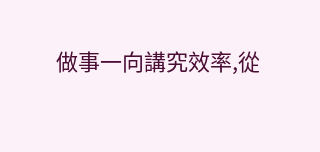做事一向講究效率,從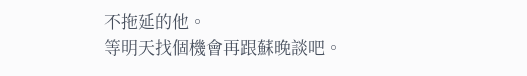不拖延的他。
等明天找個機會再跟蘇晚談吧。